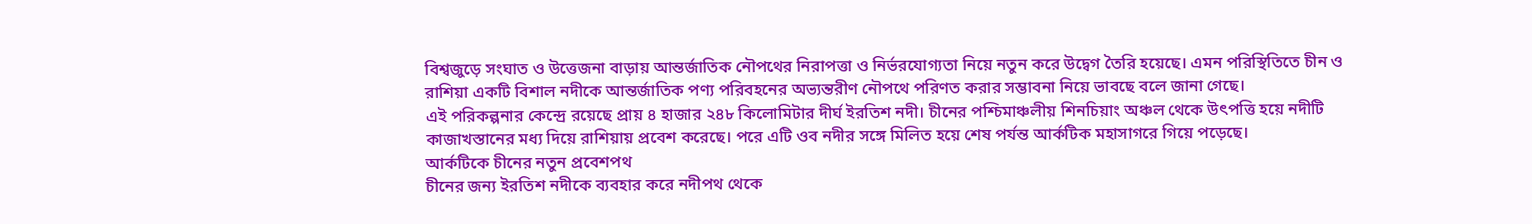বিশ্বজুড়ে সংঘাত ও উত্তেজনা বাড়ায় আন্তর্জাতিক নৌপথের নিরাপত্তা ও নির্ভরযোগ্যতা নিয়ে নতুন করে উদ্বেগ তৈরি হয়েছে। এমন পরিস্থিতিতে চীন ও রাশিয়া একটি বিশাল নদীকে আন্তর্জাতিক পণ্য পরিবহনের অভ্যন্তরীণ নৌপথে পরিণত করার সম্ভাবনা নিয়ে ভাবছে বলে জানা গেছে।
এই পরিকল্পনার কেন্দ্রে রয়েছে প্রায় ৪ হাজার ২৪৮ কিলোমিটার দীর্ঘ ইরতিশ নদী। চীনের পশ্চিমাঞ্চলীয় শিনচিয়াং অঞ্চল থেকে উৎপত্তি হয়ে নদীটি কাজাখস্তানের মধ্য দিয়ে রাশিয়ায় প্রবেশ করেছে। পরে এটি ওব নদীর সঙ্গে মিলিত হয়ে শেষ পর্যন্ত আর্কটিক মহাসাগরে গিয়ে পড়েছে।
আর্কটিকে চীনের নতুন প্রবেশপথ
চীনের জন্য ইরতিশ নদীকে ব্যবহার করে নদীপথ থেকে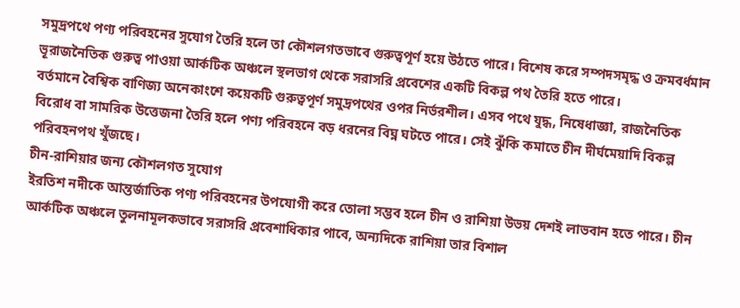সমুদ্রপথে পণ্য পরিবহনের সুযোগ তৈরি হলে তা কৌশলগতভাবে গুরুত্বপূর্ণ হয়ে উঠতে পারে। বিশেষ করে সম্পদসমৃদ্ধ ও ক্রমবর্ধমান ভূরাজনৈতিক গুরুত্ব পাওয়া আর্কটিক অঞ্চলে স্থলভাগ থেকে সরাসরি প্রবেশের একটি বিকল্প পথ তৈরি হতে পারে।
বর্তমানে বৈশ্বিক বাণিজ্য অনেকাংশে কয়েকটি গুরুত্বপূর্ণ সমুদ্রপথের ওপর নির্ভরশীল। এসব পথে যুদ্ধ, নিষেধাজ্ঞা, রাজনৈতিক বিরোধ বা সামরিক উত্তেজনা তৈরি হলে পণ্য পরিবহনে বড় ধরনের বিঘ্ন ঘটতে পারে। সেই ঝুঁকি কমাতে চীন দীর্ঘমেয়াদি বিকল্প পরিবহনপথ খুঁজছে।
চীন-রাশিয়ার জন্য কৌশলগত সুযোগ
ইরতিশ নদীকে আন্তর্জাতিক পণ্য পরিবহনের উপযোগী করে তোলা সম্ভব হলে চীন ও রাশিয়া উভয় দেশই লাভবান হতে পারে। চীন আর্কটিক অঞ্চলে তুলনামূলকভাবে সরাসরি প্রবেশাধিকার পাবে, অন্যদিকে রাশিয়া তার বিশাল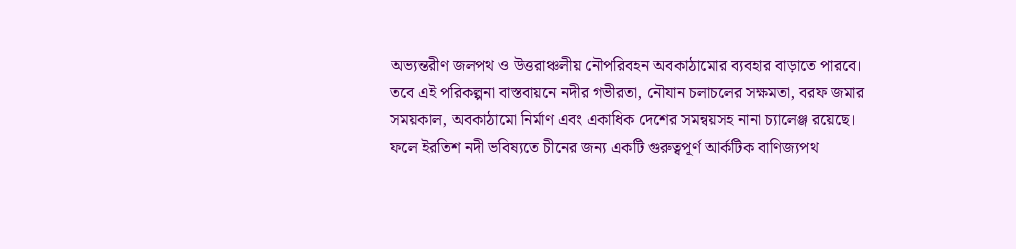অভ্যন্তরীণ জলপথ ও উত্তরাঞ্চলীয় নৌপরিবহন অবকাঠামোর ব্যবহার বাড়াতে পারবে।
তবে এই পরিকল্পনা বাস্তবায়নে নদীর গভীরতা, নৌযান চলাচলের সক্ষমতা, বরফ জমার সময়কাল, অবকাঠামো নির্মাণ এবং একাধিক দেশের সমন্বয়সহ নানা চ্যালেঞ্জ রয়েছে। ফলে ইরতিশ নদী ভবিষ্যতে চীনের জন্য একটি গুরুত্বপূর্ণ আর্কটিক বাণিজ্যপথ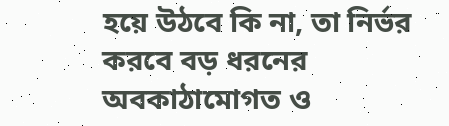হয়ে উঠবে কি না, তা নির্ভর করবে বড় ধরনের অবকাঠামোগত ও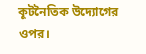কূটনৈতিক উদ্যোগের ওপর।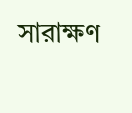সারাক্ষণ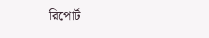রিপোর্ট